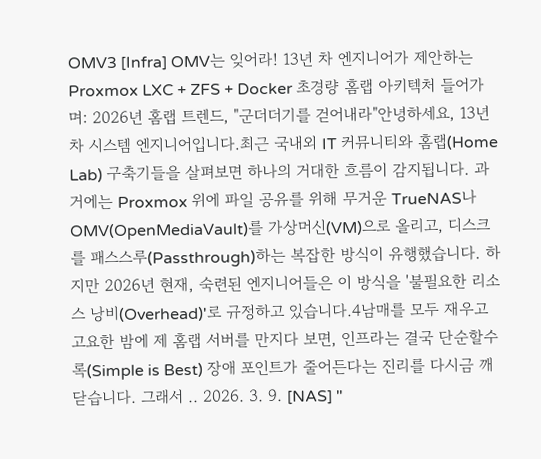OMV3 [Infra] OMV는 잊어라! 13년 차 엔지니어가 제안하는 Proxmox LXC + ZFS + Docker 초경량 홈랩 아키텍처 들어가며: 2026년 홈랩 트렌드, "군더더기를 걷어내라"안녕하세요, 13년 차 시스템 엔지니어입니다.최근 국내외 IT 커뮤니티와 홈랩(Home Lab) 구축기들을 살펴보면 하나의 거대한 흐름이 감지됩니다. 과거에는 Proxmox 위에 파일 공유를 위해 무거운 TrueNAS나 OMV(OpenMediaVault)를 가상머신(VM)으로 올리고, 디스크를 패스스루(Passthrough)하는 복잡한 방식이 유행했습니다. 하지만 2026년 현재, 숙련된 엔지니어들은 이 방식을 '불필요한 리소스 낭비(Overhead)'로 규정하고 있습니다.4남매를 모두 재우고 고요한 밤에 제 홈랩 서버를 만지다 보면, 인프라는 결국 단순할수록(Simple is Best) 장애 포인트가 줄어든다는 진리를 다시금 깨닫습니다. 그래서 .. 2026. 3. 9. [NAS] "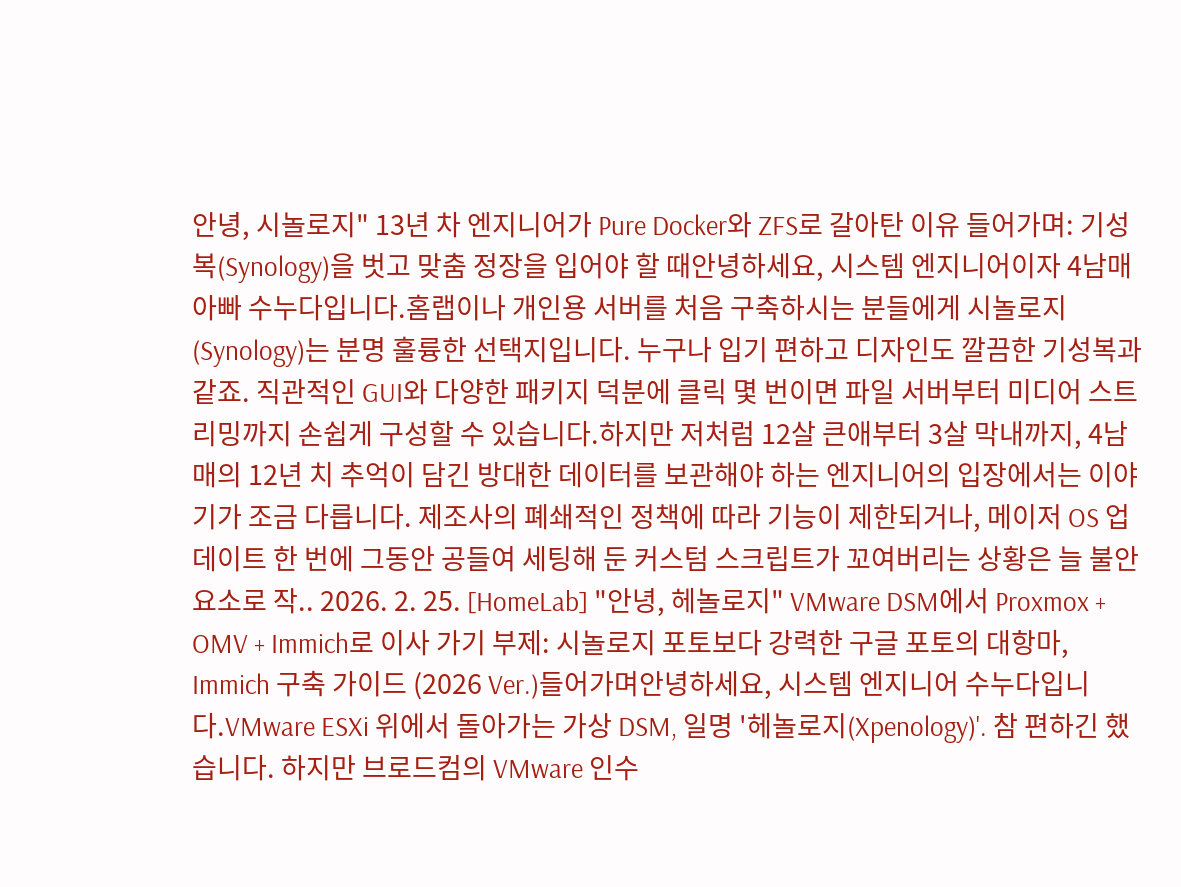안녕, 시놀로지" 13년 차 엔지니어가 Pure Docker와 ZFS로 갈아탄 이유 들어가며: 기성복(Synology)을 벗고 맞춤 정장을 입어야 할 때안녕하세요, 시스템 엔지니어이자 4남매 아빠 수누다입니다.홈랩이나 개인용 서버를 처음 구축하시는 분들에게 시놀로지(Synology)는 분명 훌륭한 선택지입니다. 누구나 입기 편하고 디자인도 깔끔한 기성복과 같죠. 직관적인 GUI와 다양한 패키지 덕분에 클릭 몇 번이면 파일 서버부터 미디어 스트리밍까지 손쉽게 구성할 수 있습니다.하지만 저처럼 12살 큰애부터 3살 막내까지, 4남매의 12년 치 추억이 담긴 방대한 데이터를 보관해야 하는 엔지니어의 입장에서는 이야기가 조금 다릅니다. 제조사의 폐쇄적인 정책에 따라 기능이 제한되거나, 메이저 OS 업데이트 한 번에 그동안 공들여 세팅해 둔 커스텀 스크립트가 꼬여버리는 상황은 늘 불안 요소로 작.. 2026. 2. 25. [HomeLab] "안녕, 헤놀로지" VMware DSM에서 Proxmox + OMV + Immich로 이사 가기 부제: 시놀로지 포토보다 강력한 구글 포토의 대항마, Immich 구축 가이드 (2026 Ver.)들어가며안녕하세요, 시스템 엔지니어 수누다입니다.VMware ESXi 위에서 돌아가는 가상 DSM, 일명 '헤놀로지(Xpenology)'. 참 편하긴 했습니다. 하지만 브로드컴의 VMware 인수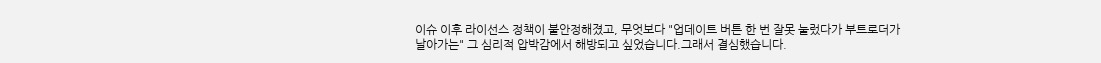이슈 이후 라이선스 정책이 불안정해졌고, 무엇보다 "업데이트 버튼 한 번 잘못 눌렀다가 부트로더가 날아가는" 그 심리적 압박감에서 해방되고 싶었습니다.그래서 결심했습니다.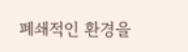폐쇄적인 환경을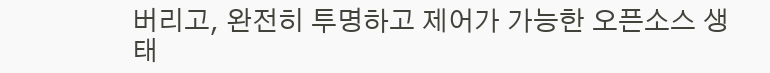버리고, 완전히 투명하고 제어가 가능한 오픈소스 생태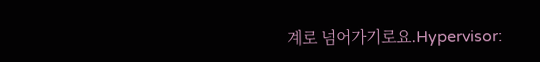계로 넘어가기로요.Hypervisor: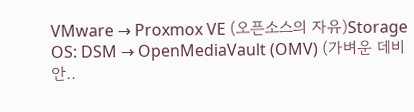VMware → Proxmox VE (오픈소스의 자유)Storage OS: DSM → OpenMediaVault (OMV) (가벼운 데비안..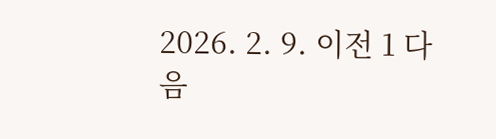2026. 2. 9. 이전 1 다음